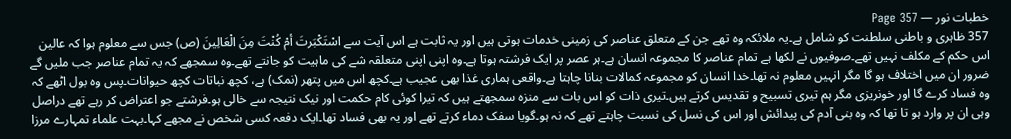خطبات نور — Page 357
357 ظاہری و باطنی سلطنت کو شامل ہے۔یہ ملائکہ وہ تھے جن کے متعلق عناصر کی زمینی خدمات ہوتی ہیں اور یہ ثابت ہے اس آیت سے اسْتَكْبَرتَ أمْ كُنْتَ مِنَ الْعَالِينَ (ص) جس سے معلوم ہوا کہ عالین اس حکم کے مکلف نہیں تھے۔صوفیوں نے لکھا ہے تمام عناصر کا مجموعہ انسان ہے۔ہر عصر پر ایک فرشتہ ہوتا ہے۔وہ اپنی اپنی متعلقہ شے کی ماہیت کو جانتے تھے۔وہ سمجھے کہ یہ تمام عناصر جب ملیں گے ضرور ان میں اختلاف ہو گا مگر انہیں معلوم نہ تھا۔خدا انسان کو مجموعہ کمالات بنانا چاہتا ہے۔واقعی ہماری غذا بھی عجیب ہے۔کچھ اس میں پتھر (نمک) ہے، کچھ نباتات کچھ حیوانات۔پس وہ بول اٹھے کہ وہ فساد کرے گا اور خونریزی مگر ہم تیری تسبیح و تقدیس کرتے ہیں۔تیری ذات کو اس بات سے منزہ سمجھتے ہیں کہ تیرا کوئی کام حکمت اور نیک نتیجہ سے خالی ہو۔فرشتے جو اعتراض کر رہے تھے دراصل وہی ان پر وارد ہو تا تھا کہ وہ بنی آدم کی پیدائش اور اس کی نسل کی نسبت چاہتے تھے کہ نہ ہو۔گویا سفک دماء کرتے تھے اور یہ بھی فساد تھا۔ایک دفعہ کسی شخص نے مجھے کہا۔بہت علماء تمہارے مرزا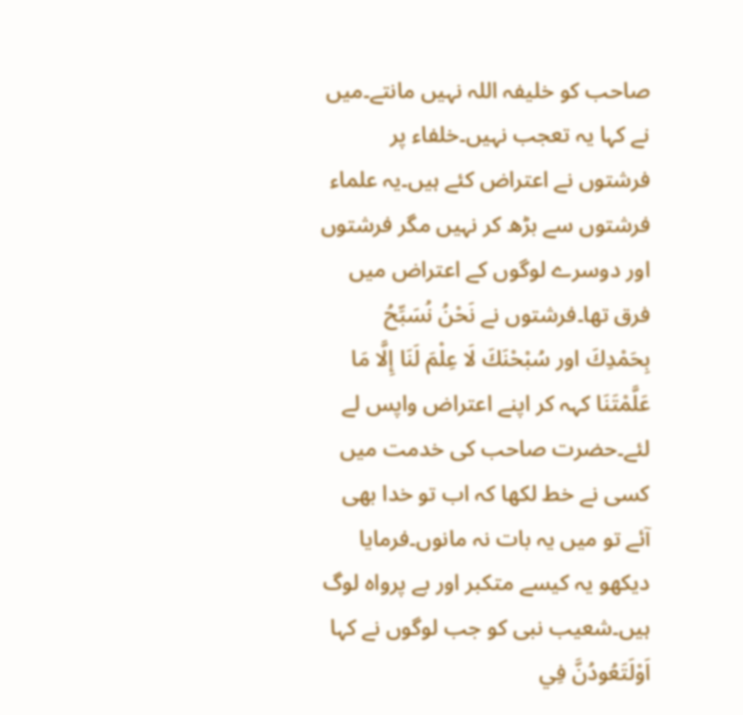صاحب کو خلیفہ اللہ نہیں مانتے۔میں نے کہا یہ تعجب نہیں۔خلفاء پر فرشتوں نے اعتراض کئے ہیں۔یہ علماء فرشتوں سے بڑھ کر نہیں مگر فرشتوں اور دوسرے لوگوں کے اعتراض میں فرق تھا۔فرشتوں نے نَحْنُ نُسَبِّحُ بِحَمْدِكَ اور سُبْحْنَكَ لَا عِلْمَ لَنَا إِلَّا مَا عَلَّمْتَنَا کہہ کر اپنے اعتراض واپس لے لئے۔حضرت صاحب کی خدمت میں کسی نے خط لکھا کہ اب تو خدا بھی آئے تو میں یہ بات نہ مانوں۔فرمایا دیکھو یہ کیسے متکبر اور بے پرواہ لوگ ہیں۔شعیب نبی کو جب لوگوں نے کہا اَوْلَتَعُودُنَّ فِي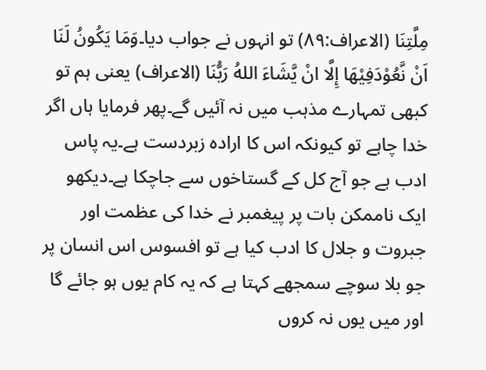مِلَّتِنَا (الاعراف:۸۹) تو انہوں نے جواب دیا۔وَمَا يَكُونُ لَنَا اَنْ نَّعُوْدَفِيْهَا إِلَّا انْ يَّشَاءَ اللهُ رَبُّنَا (الاعراف) یعنی ہم تو کبھی تمہارے مذہب میں نہ آئیں گے۔پھر فرمایا ہاں اگر خدا چاہے تو کیونکہ اس کا ارادہ زبردست ہے۔یہ پاس ادب ہے جو آج کل کے گستاخوں سے جاچکا ہے۔دیکھو ایک ناممکن بات پر پیغمبر نے خدا کی عظمت اور جبروت و جلال کا ادب کیا ہے تو افسوس اس انسان پر جو بلا سوچے سمجھے کہتا ہے کہ یہ کام یوں ہو جائے گا اور میں یوں نہ کروں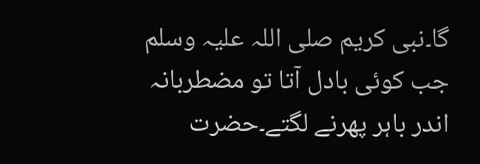گا۔نبی کریم صلی اللہ علیہ وسلم جب کوئی بادل آتا تو مضطربانہ اندر باہر پھرنے لگتے۔حضرت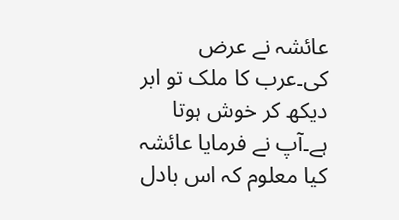عائشہ نے عرض کی۔عرب کا ملک تو ابر دیکھ کر خوش ہوتا ہے۔آپ نے فرمایا عائشہ کیا معلوم کہ اس بادل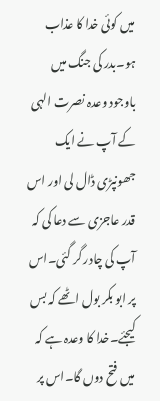میں کوئی خدا کا عذاب ہو۔بدر کی جنگ میں باوجود وعدہ نصرت الہی کے آپ نے ایک جھونپڑی ڈال لی اور اس قدر عاجزی سے دعا کی کہ آپ کی چادر گر گئی۔اس پر ابو بکر بول اٹھے کہ بس کیجئے۔خدا کا وعدہ ہے کہ میں فتح دوں گا۔اس پر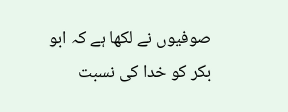صوفیوں نے لکھا ہے کہ ابو بکر کو خدا کی نسبت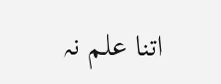اتنا علم نہ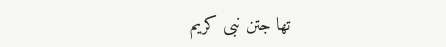تھا جتن نبی کریم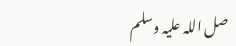صل اللہ علیہ وسلم